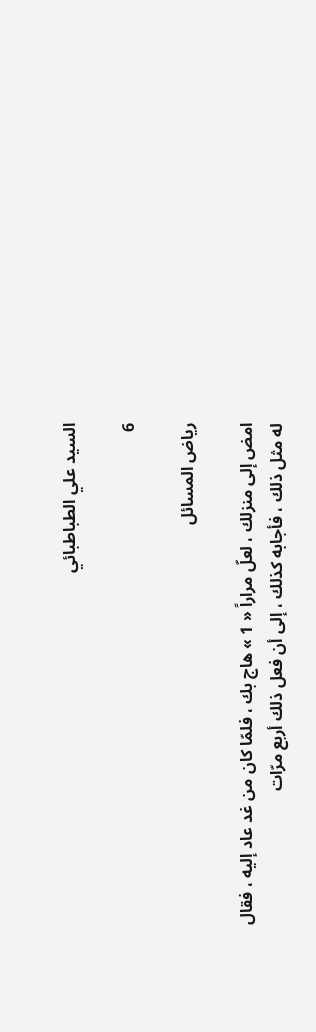السيد علي الطباطبائي

6

رياض المسائل

امض إلى منزلك ، لعلّ مراراً « 1 » هاج بك ، فلمّا كان من غد عاد إليه ، فقال له مثل ذلك ، فأجابه كذلك ، إلى أن فعل ذلك أربع مرّات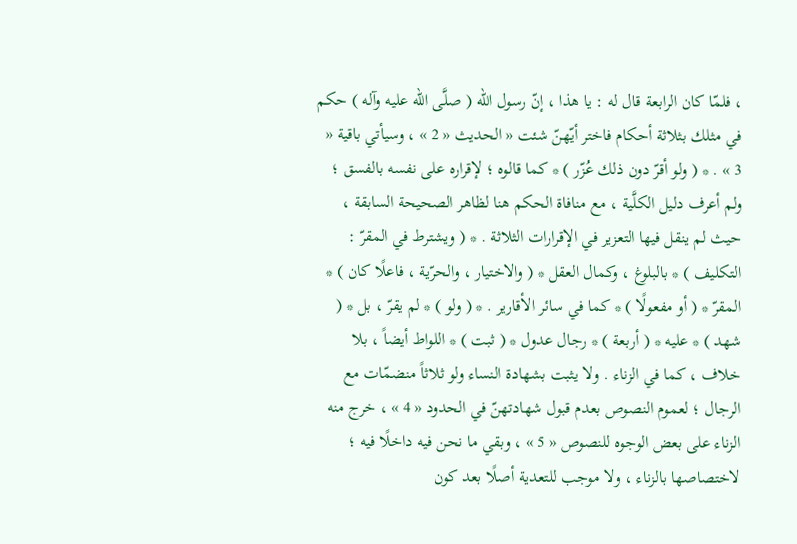، فلمّا كان الرابعة قال له : يا هذا ، إنّ رسول الله ( صلَّى الله عليه وآله ) حكم في مثلك بثلاثة أحكام فاختر أيّهنّ شئت « الحديث « 2 » ، وسيأتي باقية « 3 » . * ( ولو أقرّ دون ذلك عُزّر ) * كما قالوه ؛ لإقراره على نفسه بالفسق ؛ ولم أعرف دليل الكلَّية ، مع منافاة الحكم هنا لظاهر الصحيحة السابقة ، حيث لم ينقل فيها التعزير في الإقرارات الثلاثة . * ( ويشترط في المقرّ : التكليف ) * بالبلوغ ، وكمال العقل * ( والاختيار ، والحرّية ، فاعلًا كان ) * المقرّ * ( أو مفعولًا ) * كما في سائر الأقارير . * ( ولو ) * لم يقرّ ، بل * ( شهد ) * عليه * ( أربعة ) * رجال عدول * ( ثبت ) * اللواط أيضاً ، بلا خلاف ، كما في الزناء . ولا يثبت بشهادة النساء ولو ثلاثاً منضمّات مع الرجال ؛ لعموم النصوص بعدم قبول شهادتهنّ في الحدود « 4 » ، خرج منه الزناء على بعض الوجوه للنصوص « 5 » ، وبقي ما نحن فيه داخلًا فيه ؛ لاختصاصها بالزناء ، ولا موجب للتعدية أصلًا بعد كون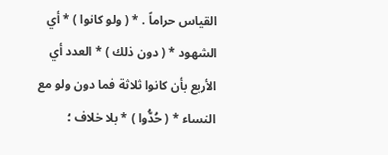القياس حراماً . * ( ولو كانوا ) * أي الشهود * ( دون ذلك ) * العدد أي الأربع بأن كانوا ثلاثة فما دون ولو مع النساء * ( حُدُّوا ) * بلا خلاف ؛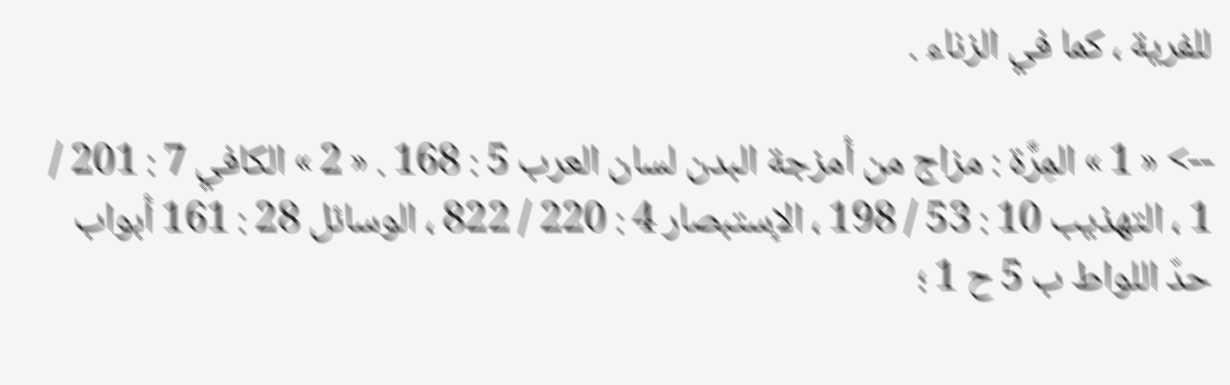للفرية ، كما في الزناء .

--> « 1 » المِرَّة : مزاج من أمزجة البدن لسان العرب 5 : 168 . « 2 » الكافي 7 : 201 / 1 ، التهذيب 10 : 53 / 198 ، الإستبصار 4 : 220 / 822 ، الوسائل 28 : 161 أبواب حدّ اللواط ب 5 ح 1 ؛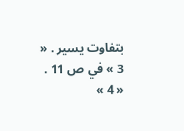بتفاوت يسير . « 3 » في ص 11 . « 4 »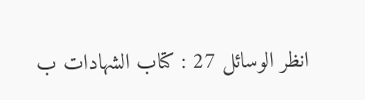انظر الوسائل 27 : كتاب الشهادات ب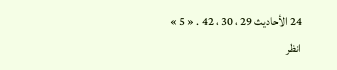24 الأحاديث 29 ، 30 ، 42 . « 5 » انظر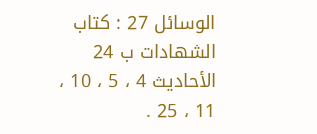الوسائل 27 : كتاب الشهادات ب 24 الأحاديث 4 ، 5 ، 10 ، 11 ، 25 .